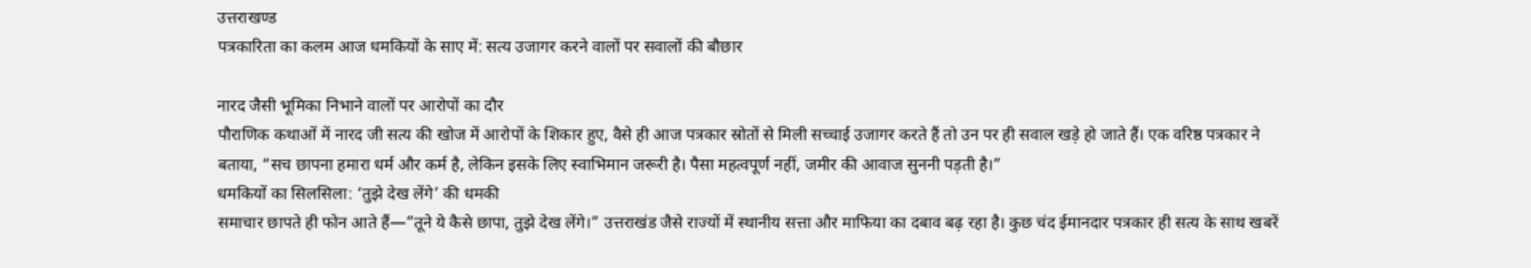उत्तराखण्ड
पत्रकारिता का कलम आज धमकियों के साए में: सत्य उजागर करने वालों पर सवालों की बौछार

नारद जैसी भूमिका निभाने वालों पर आरोपों का दौर
पौराणिक कथाओं में नारद जी सत्य की खोज में आरोपों के शिकार हुए, वैसे ही आज पत्रकार स्रोतों से मिली सच्चाई उजागर करते हैं तो उन पर ही सवाल खड़े हो जाते हैं। एक वरिष्ठ पत्रकार ने बताया, “सच छापना हमारा धर्म और कर्म है, लेकिन इसके लिए स्वाभिमान जरूरी है। पैसा महत्वपूर्ण नहीं, जमीर की आवाज सुननी पड़ती है।”
धमकियों का सिलसिला: ‘तुझे देख लेंगे’ की धमकी
समाचार छापते ही फोन आते हैं—”तूने ये कैसे छापा, तुझे देख लेंगे।” उत्तराखंड जैसे राज्यों में स्थानीय सत्ता और माफिया का दबाव बढ़ रहा है। कुछ चंद ईमानदार पत्रकार ही सत्य के साथ खबरें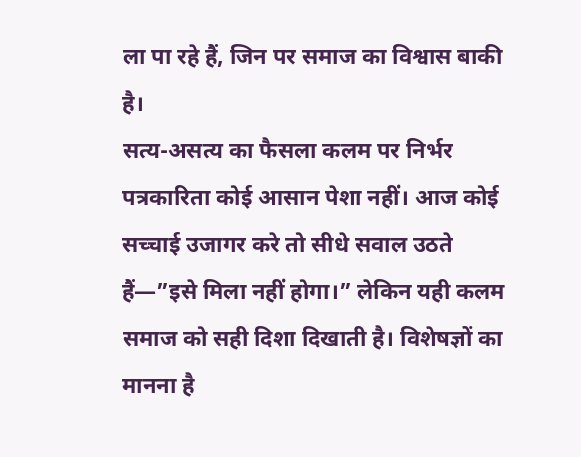ला पा रहे हैं, जिन पर समाज का विश्वास बाकी है।
सत्य-असत्य का फैसला कलम पर निर्भर
पत्रकारिता कोई आसान पेशा नहीं। आज कोई सच्चाई उजागर करे तो सीधे सवाल उठते हैं—”इसे मिला नहीं होगा।” लेकिन यही कलम समाज को सही दिशा दिखाती है। विशेषज्ञों का मानना है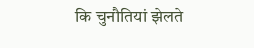कि चुनौतियां झेलते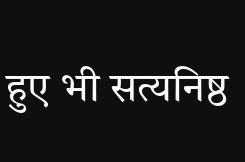हुए भी सत्यनिष्ठ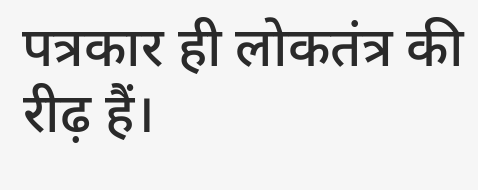पत्रकार ही लोकतंत्र की रीढ़ हैं।